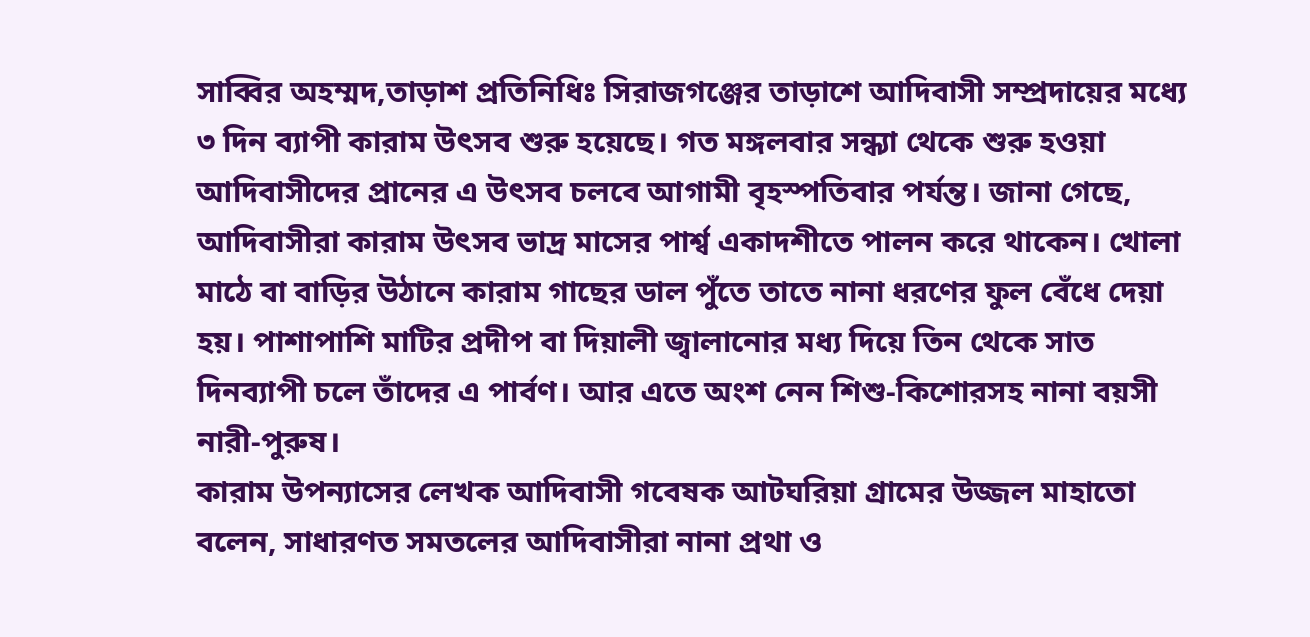সাব্বির অহম্মদ,তাড়াশ প্রতিনিধিঃ সিরাজগঞ্জের তাড়াশে আদিবাসী সম্প্রদায়ের মধ্যে ৩ দিন ব্যাপী কারাম উৎসব শুরু হয়েছে। গত মঙ্গলবার সন্ধ্যা থেকে শুরু হওয়া আদিবাসীদের প্রানের এ উৎসব চলবে আগামী বৃহস্পতিবার পর্যন্ত। জানা গেছে, আদিবাসীরা কারাম উৎসব ভাদ্র মাসের পার্শ্ব একাদশীতে পালন করে থাকেন। খোলা মাঠে বা বাড়ির উঠানে কারাম গাছের ডাল পুঁতে তাতে নানা ধরণের ফুল বেঁধে দেয়া হয়। পাশাপাশি মাটির প্রদীপ বা দিয়ালী জ্বালানোর মধ্য দিয়ে তিন থেকে সাত দিনব্যাপী চলে তাঁদের এ পার্বণ। আর এতে অংশ নেন শিশু-কিশোরসহ নানা বয়সী নারী-পুরুষ।
কারাম উপন্যাসের লেখক আদিবাসী গবেষক আটঘরিয়া গ্রামের উজ্জল মাহাতো বলেন, সাধারণত সমতলের আদিবাসীরা নানা প্রথা ও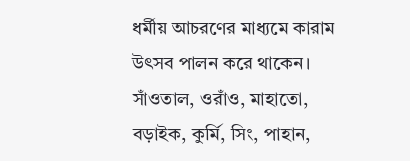ধর্মীয় আচরণের মাধ্যমে কারাম উৎসব পালন করে থাকেন। সাঁওতাল, ওরাঁও, মাহাতো, বড়াইক, কুর্মি, সিং, পাহান,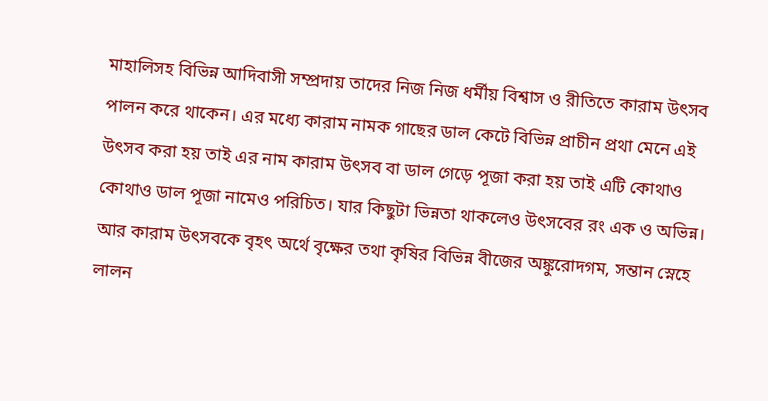মাহালিসহ বিভিন্ন আদিবাসী সম্প্রদায় তাদের নিজ নিজ ধর্মীয় বিশ্বাস ও রীতিতে কারাম উৎসব পালন করে থাকেন। এর মধ্যে কারাম নামক গাছের ডাল কেটে বিভিন্ন প্রাচীন প্রথা মেনে এই উৎসব করা হয় তাই এর নাম কারাম উৎসব বা ডাল গেড়ে পূজা করা হয় তাই এটি কোথাও কোথাও ডাল পূজা নামেও পরিচিত। যার কিছুটা ভিন্নতা থাকলেও উৎসবের রং এক ও অভিন্ন।
আর কারাম উৎসবকে বৃহৎ অর্থে বৃক্ষের তথা কৃষির বিভিন্ন বীজের অঙ্কুরোদগম, সন্তান স্নেহে লালন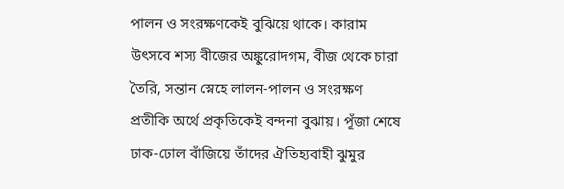পালন ও সংরক্ষণকেই বুঝিয়ে থাকে। কারাম উৎসবে শস্য বীজের অঙ্কুরোদগম, বীজ থেকে চারা তৈরি, সন্তান স্নেহে লালন-পালন ও সংরক্ষণ প্রতীকি অর্থে প্রকৃতিকেই বন্দনা বুঝায়। পূঁজা শেষে ঢাক-ঢোল বাঁজিয়ে তাঁদের ঐতিহ্যবাহী ঝুমুর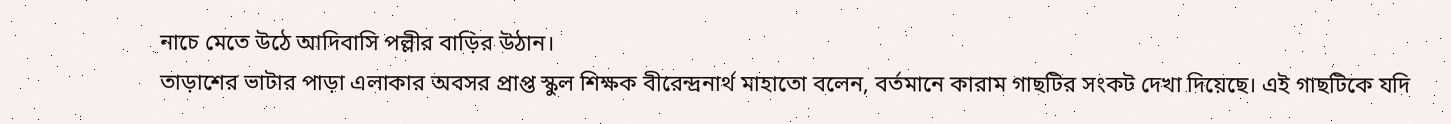নাচে মেতে উঠে আদিবাসি পল্লীর বাড়ির উঠান।
তাড়াশের ভাটার পাড়া এলাকার অবসর প্রাপ্ত স্কুল শিক্ষক বীরেন্দ্রনার্থ মাহাতো বলেন, বর্তমানে কারাম গাছটির সংকট দেখা দিয়েছে। এই গাছটিকে যদি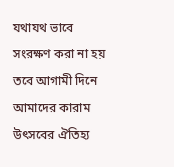যথাযথ ভাবে সংরক্ষণ করা না হয় তবে আগামী দিনে আমাদের কারাম উৎসবের ঐতিহ্য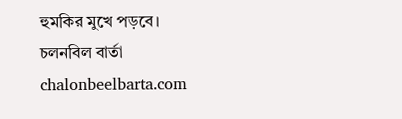হুমকির মুখে পড়বে।
চলনবিল বার্তা chalonbeelbarta.com